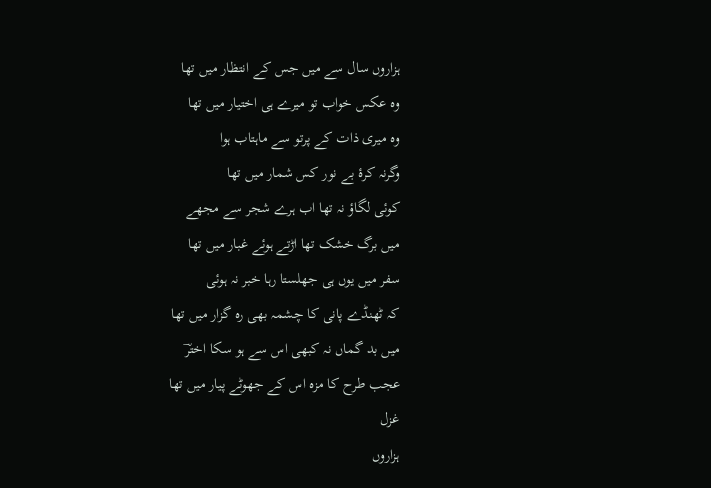ہزاروں سال سے میں جس کے انتظار میں تھا
وہ عکس خواب تو میرے ہی اختیار میں تھا
وہ میری ذات کے پرتو سے ماہتاب ہوا
وگرنہ کرۂ بے نور کس شمار میں تھا
کوئی لگاؤ نہ تھا اب ہرے شجر سے مجھے
میں برگ خشک تھا اڑتے ہوئے غبار میں تھا
سفر میں یوں ہی جھلستا رہا خبر نہ ہوئی
کہ ٹھنڈے پانی کا چشمہ بھی رہ گزار میں تھا
میں بد گماں نہ کبھی اس سے ہو سکا اخترؔ
عجب طرح کا مزہ اس کے جھوٹے پیار میں تھا
غزل
ہزاروں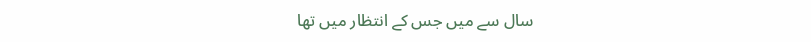سال سے میں جس کے انتظار میں تھا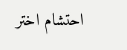احتشام اختر